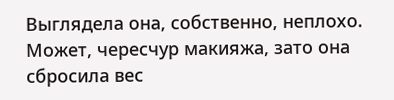Выглядела она, собственно, неплохо. Может, чересчур макияжа, зато она сбросила вес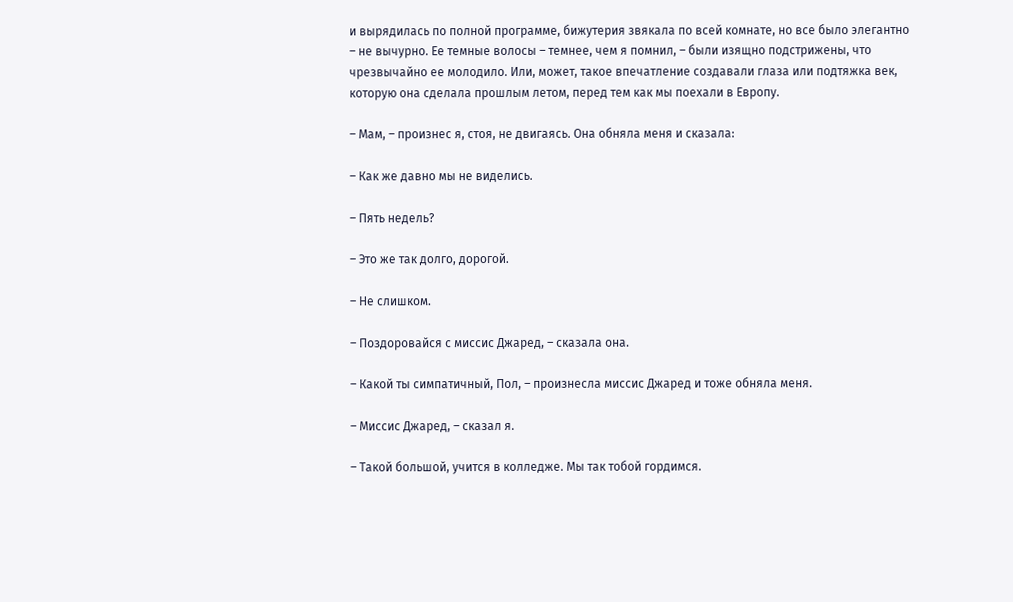и вырядилась по полной программе, бижутерия звякала по всей комнате, но все было элегантно – не вычурно. Ее темные волосы – темнее, чем я помнил, – были изящно подстрижены, что чрезвычайно ее молодило. Или, может, такое впечатление создавали глаза или подтяжка век, которую она сделала прошлым летом, перед тем как мы поехали в Европу.

– Мам, – произнес я, стоя, не двигаясь. Она обняла меня и сказала:

– Как же давно мы не виделись.

– Пять недель?

– Это же так долго, дорогой.

– Не слишком.

– Поздоровайся с миссис Джаред, – сказала она.

– Какой ты симпатичный, Пол, – произнесла миссис Джаред и тоже обняла меня.

– Миссис Джаред, – сказал я.

– Такой большой, учится в колледже. Мы так тобой гордимся.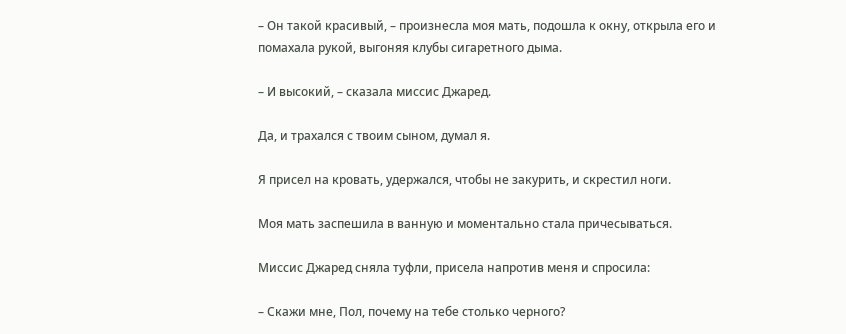– Он такой красивый, – произнесла моя мать, подошла к окну, открыла его и помахала рукой, выгоняя клубы сигаретного дыма.

– И высокий, – сказала миссис Джаред.

Да, и трахался с твоим сыном, думал я.

Я присел на кровать, удержался, чтобы не закурить, и скрестил ноги.

Моя мать заспешила в ванную и моментально стала причесываться.

Миссис Джаред сняла туфли, присела напротив меня и спросила:

– Скажи мне, Пол, почему на тебе столько черного?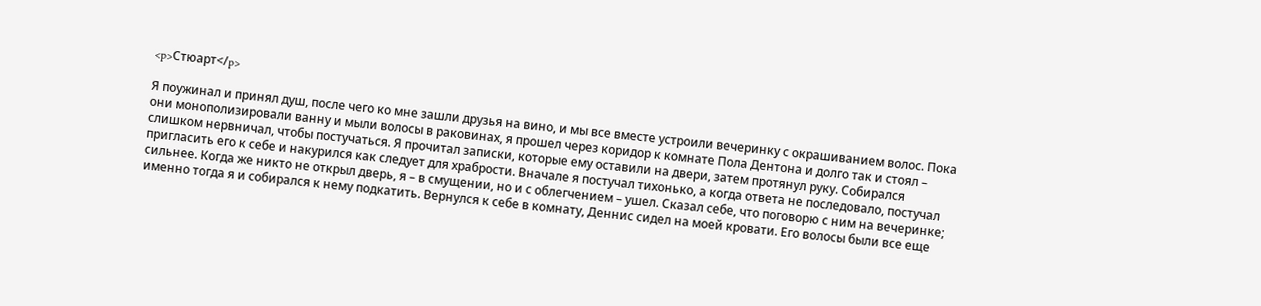<p>Стюарт</p>

Я поужинал и принял душ, после чего ко мне зашли друзья на вино, и мы все вместе устроили вечеринку с окрашиванием волос. Пока они монополизировали ванну и мыли волосы в раковинах, я прошел через коридор к комнате Пола Дентона и долго так и стоял – слишком нервничал, чтобы постучаться. Я прочитал записки, которые ему оставили на двери, затем протянул руку. Собирался пригласить его к себе и накурился как следует для храбрости. Вначале я постучал тихонько, а когда ответа не последовало, постучал сильнее. Когда же никто не открыл дверь, я – в смущении, но и с облегчением – ушел. Сказал себе, что поговорю с ним на вечеринке; именно тогда я и собирался к нему подкатить. Вернулся к себе в комнату, Деннис сидел на моей кровати. Его волосы были все еще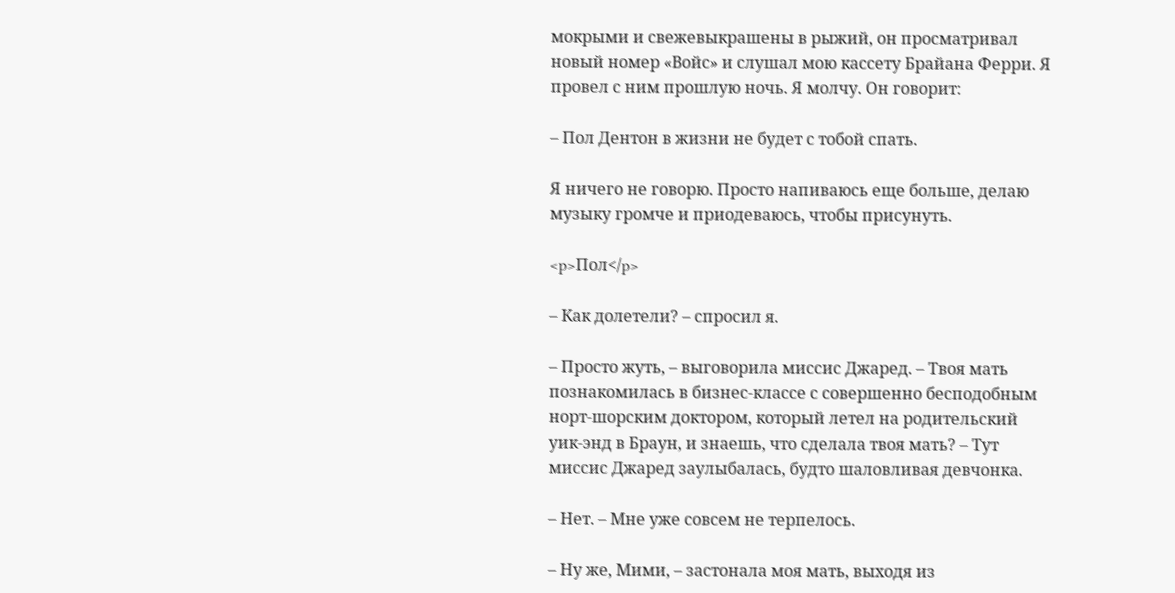мокрыми и свежевыкрашены в рыжий, он просматривал новый номер «Войс» и слушал мою кассету Брайана Ферри. Я провел с ним прошлую ночь. Я молчу. Он говорит:

– Пол Дентон в жизни не будет с тобой спать.

Я ничего не говорю. Просто напиваюсь еще больше, делаю музыку громче и приодеваюсь, чтобы присунуть.

<p>Пол</p>

– Как долетели? – спросил я.

– Просто жуть, – выговорила миссис Джаред. – Твоя мать познакомилась в бизнес-классе с совершенно бесподобным норт-шорским доктором, который летел на родительский уик-энд в Браун, и знаешь, что сделала твоя мать? – Тут миссис Джаред заулыбалась, будто шаловливая девчонка.

– Нет. – Мне уже совсем не терпелось.

– Ну же, Мими, – застонала моя мать, выходя из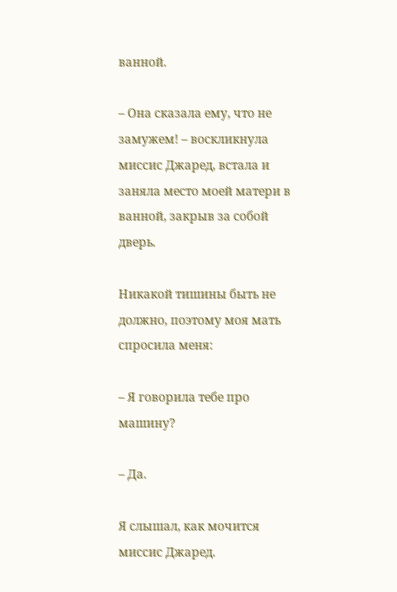ванной.

– Она сказала ему, что не замужем! – воскликнула миссис Джаред, встала и заняла место моей матери в ванной, закрыв за собой дверь.

Никакой тишины быть не должно, поэтому моя мать спросила меня:

– Я говорила тебе про машину?

– Да.

Я слышал, как мочится миссис Джаред.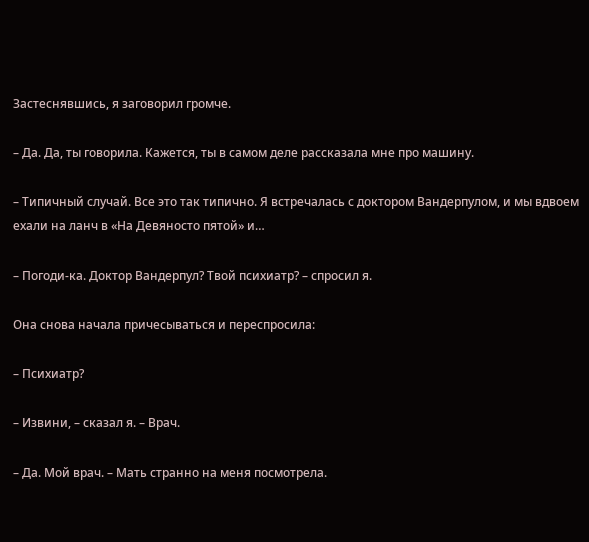Застеснявшись, я заговорил громче.

– Да. Да, ты говорила. Кажется, ты в самом деле рассказала мне про машину.

– Типичный случай. Все это так типично. Я встречалась с доктором Вандерпулом, и мы вдвоем ехали на ланч в «На Девяносто пятой» и…

– Погоди-ка. Доктор Вандерпул? Твой психиатр? – спросил я.

Она снова начала причесываться и переспросила:

– Психиатр?

– Извини, – сказал я. – Врач.

– Да. Мой врач. – Мать странно на меня посмотрела.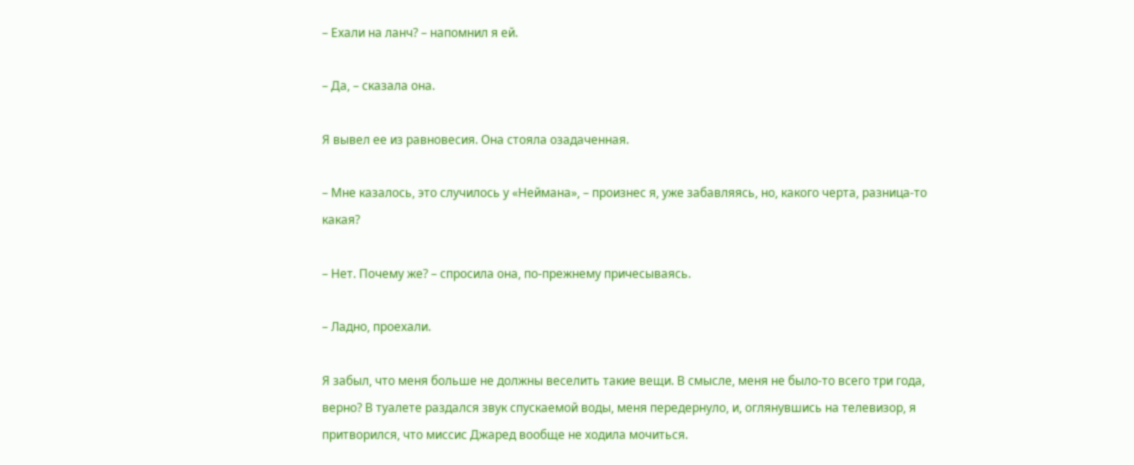– Ехали на ланч? – напомнил я ей.

– Да, – сказала она.

Я вывел ее из равновесия. Она стояла озадаченная.

– Мне казалось, это случилось у «Неймана», – произнес я, уже забавляясь, но, какого черта, разница-то какая?

– Нет. Почему же? – спросила она, по-прежнему причесываясь.

– Ладно, проехали.

Я забыл, что меня больше не должны веселить такие вещи. В смысле, меня не было-то всего три года, верно? В туалете раздался звук спускаемой воды, меня передернуло, и, оглянувшись на телевизор, я притворился, что миссис Джаред вообще не ходила мочиться.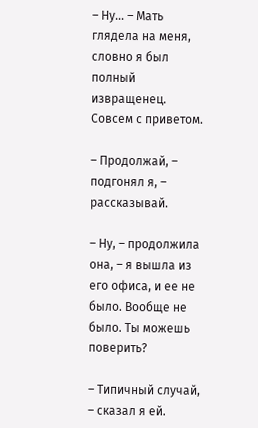– Ну… – Мать глядела на меня, словно я был полный извращенец. Совсем с приветом.

– Продолжай, – подгонял я, – рассказывай.

– Ну, – продолжила она, – я вышла из его офиса, и ее не было. Вообще не было. Ты можешь поверить?

– Типичный случай, – сказал я ей.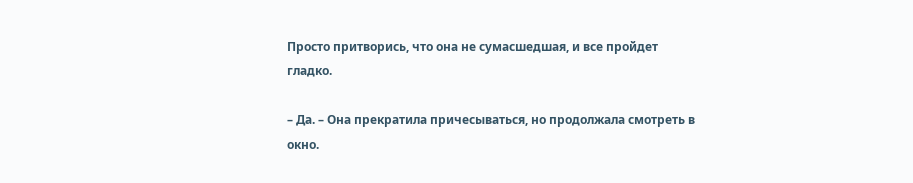Просто притворись, что она не сумасшедшая, и все пройдет гладко.

– Да. – Она прекратила причесываться, но продолжала смотреть в окно.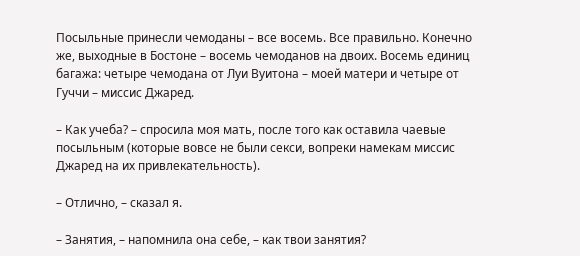Посыльные принесли чемоданы – все восемь. Все правильно. Конечно же, выходные в Бостоне – восемь чемоданов на двоих. Восемь единиц багажа: четыре чемодана от Луи Вуитона – моей матери и четыре от Гуччи – миссис Джаред.

– Как учеба? – спросила моя мать, после того как оставила чаевые посыльным (которые вовсе не были секси, вопреки намекам миссис Джаред на их привлекательность).

– Отлично, – сказал я.

– Занятия, – напомнила она себе, – как твои занятия?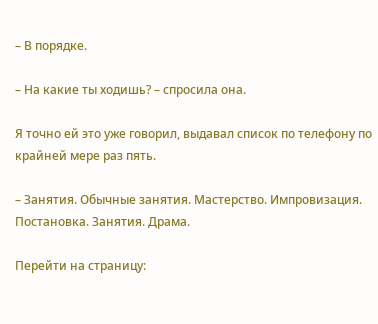– В порядке.

– На какие ты ходишь? – спросила она.

Я точно ей это уже говорил, выдавал список по телефону по крайней мере раз пять.

– Занятия. Обычные занятия. Мастерство. Импровизация. Постановка. Занятия. Драма.

Перейти на страницу: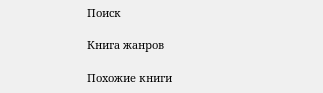Поиск

Книга жанров

Похожие книги